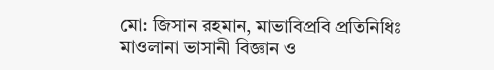মো: জিসান রহমান, মাভাবিপ্রবি প্রতিনিধিঃ
মাওলানা ভাসানী বিজ্ঞান ও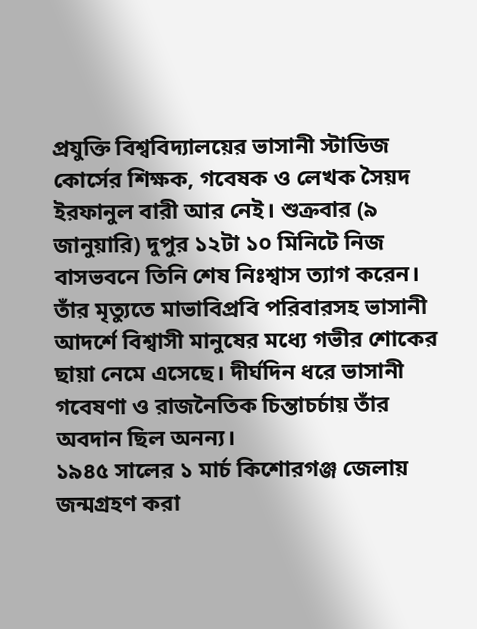প্রযুক্তি বিশ্ববিদ্যালয়ের ভাসানী স্টাডিজ কোর্সের শিক্ষক, গবেষক ও লেখক সৈয়দ ইরফানুল বারী আর নেই। শুক্রবার (৯ জানুয়ারি) দুপুর ১২টা ১০ মিনিটে নিজ বাসভবনে তিনি শেষ নিঃশ্বাস ত্যাগ করেন। তাঁর মৃত্যুতে মাভাবিপ্রবি পরিবারসহ ভাসানী আদর্শে বিশ্বাসী মানুষের মধ্যে গভীর শোকের ছায়া নেমে এসেছে। দীর্ঘদিন ধরে ভাসানী গবেষণা ও রাজনৈতিক চিন্তাচর্চায় তাঁর অবদান ছিল অনন্য।
১৯৪৫ সালের ১ মার্চ কিশোরগঞ্জ জেলায় জন্মগ্রহণ করা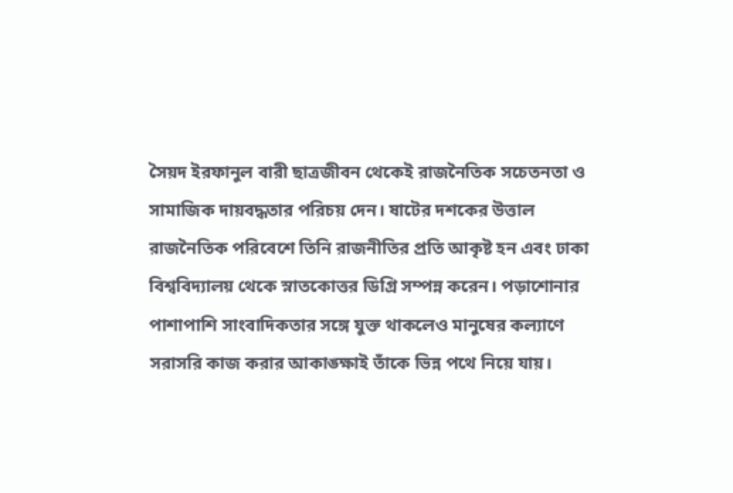সৈয়দ ইরফানুল বারী ছাত্রজীবন থেকেই রাজনৈতিক সচেতনতা ও সামাজিক দায়বদ্ধতার পরিচয় দেন। ষাটের দশকের উত্তাল রাজনৈতিক পরিবেশে তিনি রাজনীতির প্রতি আকৃষ্ট হন এবং ঢাকা বিশ্ববিদ্যালয় থেকে স্নাতকোত্তর ডিগ্রি সম্পন্ন করেন। পড়াশোনার পাশাপাশি সাংবাদিকতার সঙ্গে যুক্ত থাকলেও মানুষের কল্যাণে সরাসরি কাজ করার আকাঙ্ক্ষাই তাঁকে ভিন্ন পথে নিয়ে যায়।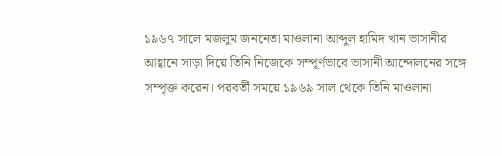১৯৬৭ সালে মজলুম জননেতা মাওলানা আব্দুল হামিদ খান ভাসানীর আহ্বানে সাড়া দিয়ে তিনি নিজেকে সম্পূর্ণভাবে ভাসানী আন্দোলনের সঙ্গে সম্পৃক্ত করেন। পরবর্তী সময়ে ১৯৬৯ সাল থেকে তিনি মাওলানা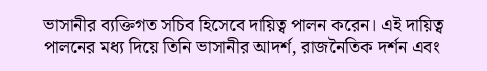ভাসানীর ব্যক্তিগত সচিব হিসেবে দায়িত্ব পালন করেন। এই দায়িত্ব পালনের মধ্য দিয়ে তিনি ভাসানীর আদর্শ, রাজনৈতিক দর্শন এবং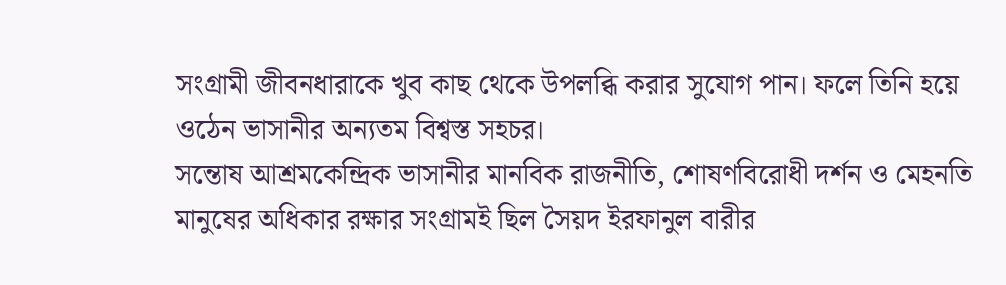সংগ্রামী জীবনধারাকে খুব কাছ থেকে উপলব্ধি করার সুযোগ পান। ফলে তিনি হয়ে ওঠেন ভাসানীর অন্যতম বিশ্বস্ত সহচর।
সন্তোষ আশ্রমকেন্দ্রিক ভাসানীর মানবিক রাজনীতি, শোষণবিরোধী দর্শন ও মেহনতি মানুষের অধিকার রক্ষার সংগ্রামই ছিল সৈয়দ ইরফানুল বারীর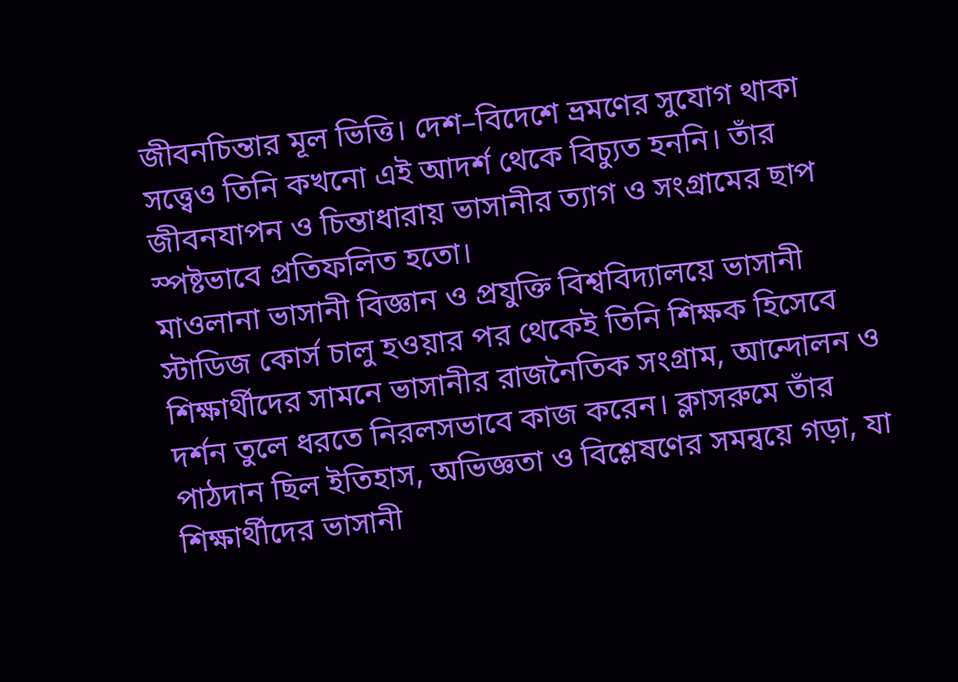জীবনচিন্তার মূল ভিত্তি। দেশ–বিদেশে ভ্রমণের সুযোগ থাকা সত্ত্বেও তিনি কখনো এই আদর্শ থেকে বিচ্যুত হননি। তাঁর জীবনযাপন ও চিন্তাধারায় ভাসানীর ত্যাগ ও সংগ্রামের ছাপ স্পষ্টভাবে প্রতিফলিত হতো।
মাওলানা ভাসানী বিজ্ঞান ও প্রযুক্তি বিশ্ববিদ্যালয়ে ভাসানী স্টাডিজ কোর্স চালু হওয়ার পর থেকেই তিনি শিক্ষক হিসেবে শিক্ষার্থীদের সামনে ভাসানীর রাজনৈতিক সংগ্রাম, আন্দোলন ও দর্শন তুলে ধরতে নিরলসভাবে কাজ করেন। ক্লাসরুমে তাঁর পাঠদান ছিল ইতিহাস, অভিজ্ঞতা ও বিশ্লেষণের সমন্বয়ে গড়া, যা শিক্ষার্থীদের ভাসানী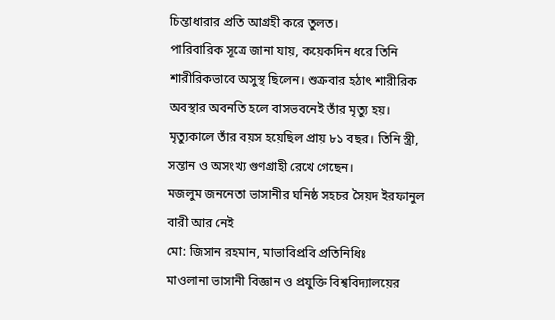চিন্তাধারার প্রতি আগ্রহী করে তুলত।
পারিবারিক সূত্রে জানা যায়, কয়েকদিন ধরে তিনি শারীরিকভাবে অসুস্থ ছিলেন। শুক্রবার হঠাৎ শারীরিক অবস্থার অবনতি হলে বাসভবনেই তাঁর মৃত্যু হয়। মৃত্যুকালে তাঁর বয়স হয়েছিল প্রায় ৮১ বছর। তিনি স্ত্রী, সন্তান ও অসংখ্য গুণগ্রাহী রেখে গেছেন।
মজলুম জননেতা ভাসানীর ঘনিষ্ঠ সহচর সৈয়দ ইরফানুল বারী আর নেই
মো: জিসান রহমান, মাভাবিপ্রবি প্রতিনিধিঃ
মাওলানা ভাসানী বিজ্ঞান ও প্রযুক্তি বিশ্ববিদ্যালয়ের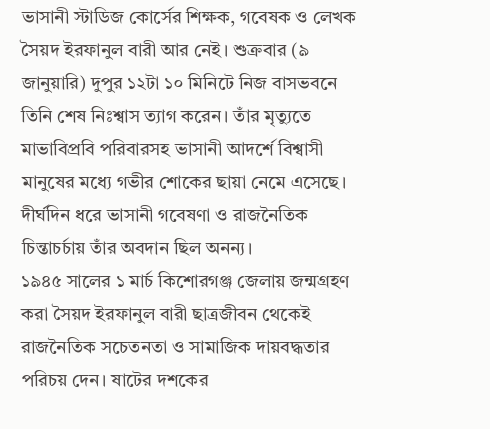ভাসানী স্টাডিজ কোর্সের শিক্ষক, গবেষক ও লেখক সৈয়দ ইরফানুল বারী আর নেই। শুক্রবার (৯ জানুয়ারি) দুপুর ১২টা ১০ মিনিটে নিজ বাসভবনে তিনি শেষ নিঃশ্বাস ত্যাগ করেন। তাঁর মৃত্যুতে মাভাবিপ্রবি পরিবারসহ ভাসানী আদর্শে বিশ্বাসী মানুষের মধ্যে গভীর শোকের ছায়া নেমে এসেছে। দীর্ঘদিন ধরে ভাসানী গবেষণা ও রাজনৈতিক চিন্তাচর্চায় তাঁর অবদান ছিল অনন্য।
১৯৪৫ সালের ১ মার্চ কিশোরগঞ্জ জেলায় জন্মগ্রহণ করা সৈয়দ ইরফানুল বারী ছাত্রজীবন থেকেই রাজনৈতিক সচেতনতা ও সামাজিক দায়বদ্ধতার পরিচয় দেন। ষাটের দশকের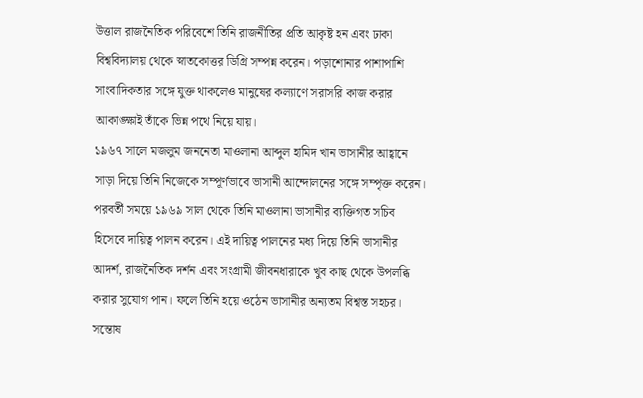উত্তাল রাজনৈতিক পরিবেশে তিনি রাজনীতির প্রতি আকৃষ্ট হন এবং ঢাকা বিশ্ববিদ্যালয় থেকে স্নাতকোত্তর ডিগ্রি সম্পন্ন করেন। পড়াশোনার পাশাপাশি সাংবাদিকতার সঙ্গে যুক্ত থাকলেও মানুষের কল্যাণে সরাসরি কাজ করার আকাঙ্ক্ষাই তাঁকে ভিন্ন পথে নিয়ে যায়।
১৯৬৭ সালে মজলুম জননেতা মাওলানা আব্দুল হামিদ খান ভাসানীর আহ্বানে সাড়া দিয়ে তিনি নিজেকে সম্পূর্ণভাবে ভাসানী আন্দোলনের সঙ্গে সম্পৃক্ত করেন। পরবর্তী সময়ে ১৯৬৯ সাল থেকে তিনি মাওলানা ভাসানীর ব্যক্তিগত সচিব হিসেবে দায়িত্ব পালন করেন। এই দায়িত্ব পালনের মধ্য দিয়ে তিনি ভাসানীর আদর্শ, রাজনৈতিক দর্শন এবং সংগ্রামী জীবনধারাকে খুব কাছ থেকে উপলব্ধি করার সুযোগ পান। ফলে তিনি হয়ে ওঠেন ভাসানীর অন্যতম বিশ্বস্ত সহচর।
সন্তোষ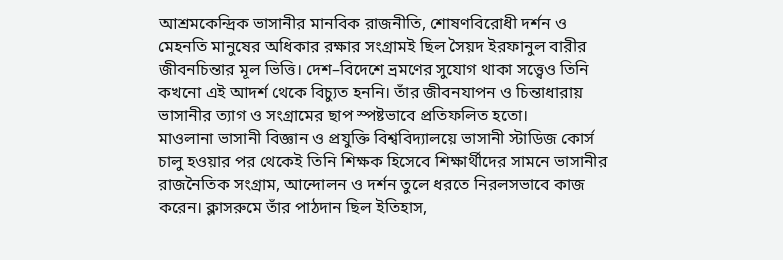আশ্রমকেন্দ্রিক ভাসানীর মানবিক রাজনীতি, শোষণবিরোধী দর্শন ও মেহনতি মানুষের অধিকার রক্ষার সংগ্রামই ছিল সৈয়দ ইরফানুল বারীর জীবনচিন্তার মূল ভিত্তি। দেশ–বিদেশে ভ্রমণের সুযোগ থাকা সত্ত্বেও তিনি কখনো এই আদর্শ থেকে বিচ্যুত হননি। তাঁর জীবনযাপন ও চিন্তাধারায় ভাসানীর ত্যাগ ও সংগ্রামের ছাপ স্পষ্টভাবে প্রতিফলিত হতো।
মাওলানা ভাসানী বিজ্ঞান ও প্রযুক্তি বিশ্ববিদ্যালয়ে ভাসানী স্টাডিজ কোর্স চালু হওয়ার পর থেকেই তিনি শিক্ষক হিসেবে শিক্ষার্থীদের সামনে ভাসানীর রাজনৈতিক সংগ্রাম, আন্দোলন ও দর্শন তুলে ধরতে নিরলসভাবে কাজ করেন। ক্লাসরুমে তাঁর পাঠদান ছিল ইতিহাস,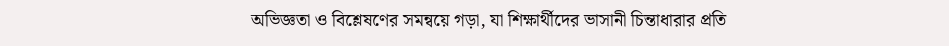অভিজ্ঞতা ও বিশ্লেষণের সমন্বয়ে গড়া, যা শিক্ষার্থীদের ভাসানী চিন্তাধারার প্রতি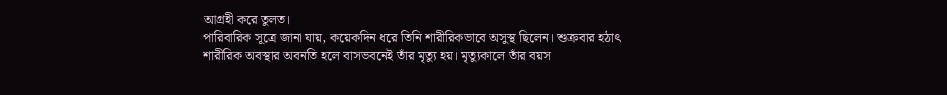আগ্রহী করে তুলত।
পারিবারিক সূত্রে জানা যায়, কয়েকদিন ধরে তিনি শারীরিকভাবে অসুস্থ ছিলেন। শুক্রবার হঠাৎ শারীরিক অবস্থার অবনতি হলে বাসভবনেই তাঁর মৃত্যু হয়। মৃত্যুকালে তাঁর বয়স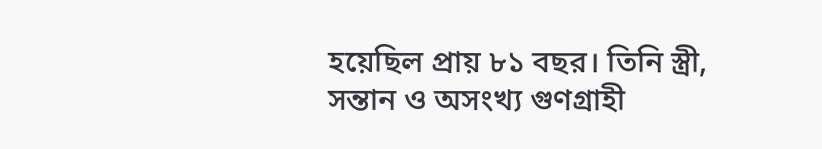হয়েছিল প্রায় ৮১ বছর। তিনি স্ত্রী, সন্তান ও অসংখ্য গুণগ্রাহী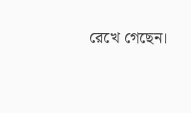রেখে গেছেন।